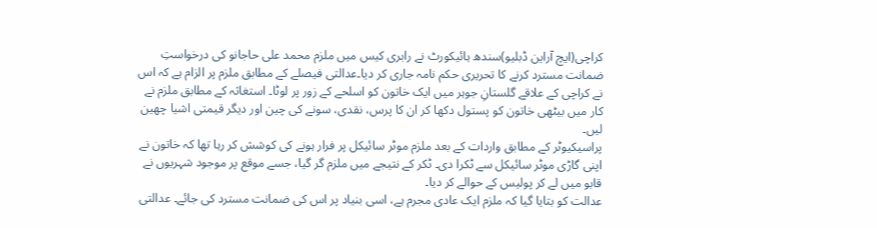کراچی(ایچ آراین ڈبلیو)سندھ ہائیکورٹ نے رابری کیس میں ملزم محمد علی حاجانو کی درخواستِ ضمانت مسترد کرنے کا تحریری حکم نامہ جاری کر دیا۔عدالتی فیصلے کے مطابق ملزم پر الزام ہے کہ اس نے کراچی کے علاقے گلستانِ جوہر میں ایک خاتون کو اسلحے کے زور پر لوٹا۔ استغاثہ کے مطابق ملزم نے کار میں بیٹھی خاتون کو پستول دکھا کر ان کا پرس، نقدی، سونے کی چین اور دیگر قیمتی اشیا چھین لیں۔
پراسیکیوٹر کے مطابق واردات کے بعد ملزم موٹر سائیکل پر فرار ہونے کی کوشش کر رہا تھا کہ خاتون نے اپنی گاڑی موٹر سائیکل سے ٹکرا دی۔ ٹکر کے نتیجے میں ملزم گر گیا، جسے موقع پر موجود شہریوں نے قابو میں لے کر پولیس کے حوالے کر دیا۔
عدالت کو بتایا گیا کہ ملزم ایک عادی مجرم ہے، اسی بنیاد پر اس کی ضمانت مسترد کی جائے۔ عدالتی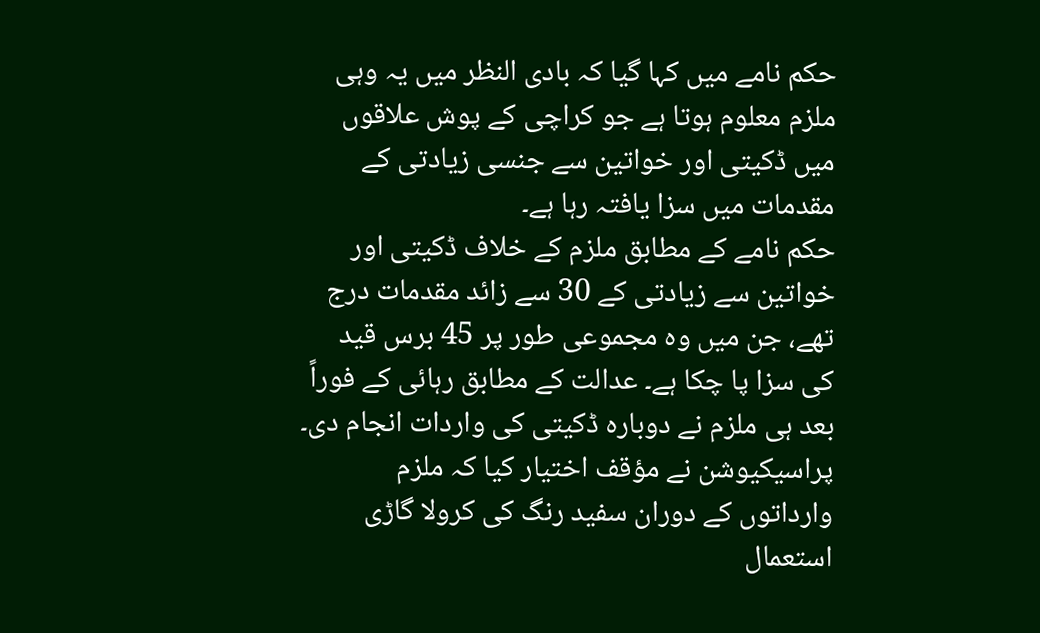حکم نامے میں کہا گیا کہ بادی النظر میں یہ وہی ملزم معلوم ہوتا ہے جو کراچی کے پوش علاقوں میں ڈکیتی اور خواتین سے جنسی زیادتی کے مقدمات میں سزا یافتہ رہا ہے۔
حکم نامے کے مطابق ملزم کے خلاف ڈکیتی اور خواتین سے زیادتی کے 30 سے زائد مقدمات درج تھے، جن میں وہ مجموعی طور پر 45 برس قید کی سزا پا چکا ہے۔ عدالت کے مطابق رہائی کے فوراً بعد ہی ملزم نے دوبارہ ڈکیتی کی واردات انجام دی۔
پراسیکیوشن نے مؤقف اختیار کیا کہ ملزم وارداتوں کے دوران سفید رنگ کی کرولا گاڑی استعمال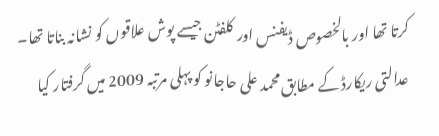کرتا تھا اور بالخصوص ڈیفنس اور کلفٹن جیسے پوش علاقوں کو نشانہ بناتا تھا۔
عدالتی ریکارڈ کے مطابق محمد علی حاجانو کو پہلی مرتبہ 2009 میں گرفتار کیا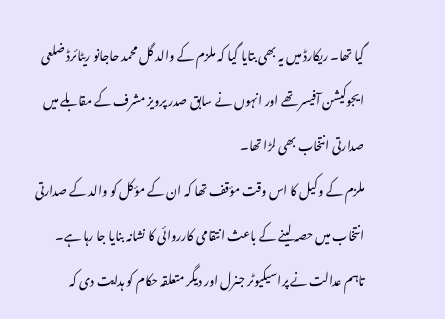گیا تھا۔ ریکارڈ میں یہ بھی بتایا گیا کہ ملزم کے والد گل محمد حاجانو ریٹائرڈ ضلعی ایجوکیشن آفیسر تھے اور انہوں نے سابق صدر پرویز مشرف کے مقابلے میں صدارتی انتخاب بھی لڑا تھا۔
ملزم کے وکیل کا اس وقت مؤقف تھا کہ ان کے مؤکل کو والد کے صدارتی انتخاب میں حصہ لینے کے باعث انتقامی کارروائی کا نشانہ بنایا جا رہا ہے۔ تاہم عدالت نے پراسیکیوٹر جنرل اور دیگر متعلقہ حکام کو ہدایت دی کہ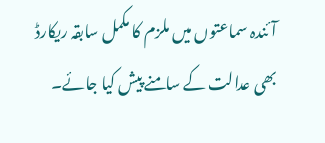آئندہ سماعتوں میں ملزم کا مکمل سابقہ ریکارڈ بھی عدالت کے سامنے پیش کیا جائے۔